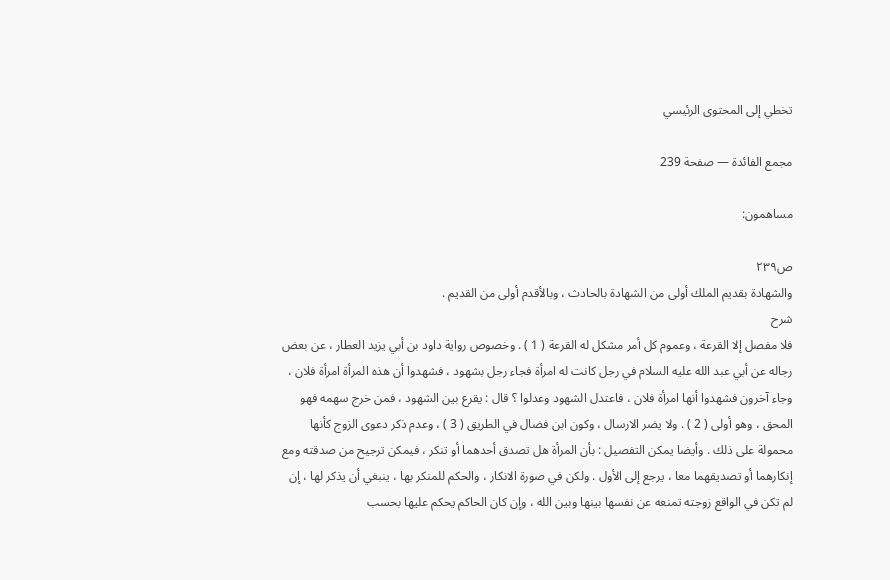تخطي إلى المحتوى الرئيسي

مجمع الفائدة — صفحة 239

مساهمون:

ص٢٣٩
والشهادة بقديم الملك أولى من الشهادة بالحادث ، وبالأقدم أولى من القديم .
شرح
فلا مفصل إلا القرعة ، وعموم كل أمر مشكل له القرعة ( 1 ) . وخصوص رواية داود بن أبي يزيد العطار ، عن بعض رجاله عن أبي عبد الله عليه السلام في رجل كانت له امرأة فجاء رجل بشهود ، فشهدوا أن هذه المرأة امرأة فلان ، وجاء آخرون فشهدوا أنها امرأة فلان ، فاعتدل الشهود وعدلوا ؟ قال : يقرع بين الشهود ، فمن خرج سهمه فهو المحق ، وهو أولى ( 2 ) . ولا يضر الارسال ، وكون ابن فضال في الطريق ( 3 ) ، وعدم ذكر دعوى الزوج كأنها محمولة على ذلك . وأيضا يمكن التفصيل : بأن المرأة هل تصدق أحدهما أو تنكر ، فيمكن ترجيح من صدقته ومع إنكارهما أو تصديقهما معا ، يرجع إلى الأول . ولكن في صورة الانكار ، والحكم للمنكر بها ، ينبغي أن يذكر لها ، إن لم تكن في الواقع زوجته تمنعه عن نفسها بينها وبين الله ، وإن كان الحاكم يحكم عليها بحسب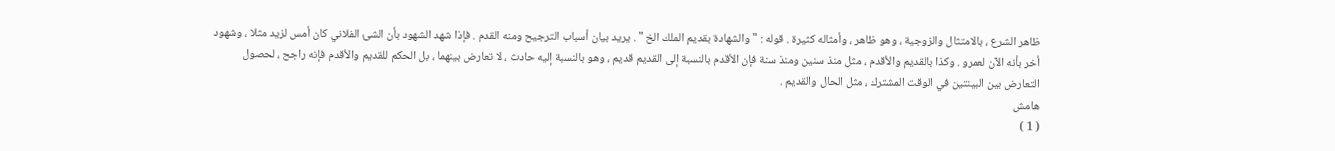ظاهر الشرع ، بالامتثال والزوجية ، وهو ظاهر ، وأمثاله كثيرة . قوله : " والشهادة بقديم الملك الخ " . يريد بيان أسباب الترجيح ومنه القدم . فإذا شهد الشهود بأن الشئ الفلاني كان أمس لزيد مثلا ، وشهود أخر بأنه الآن لعمرو . وكذا بالقديم والأقدم ، مثل منذ سنين ومنذ سنة فإن الأقدم بالنسبة إلى القديم قديم ، وهو بالنسبة إليه حادث ، لا تعارض بينهما ، بل الحكم للقديم والأقدم فإنه راجح ، لحصول التعارض بين البينتين في الوقت المشترك ، مثل الحال والقديم .
هامش
( 1 )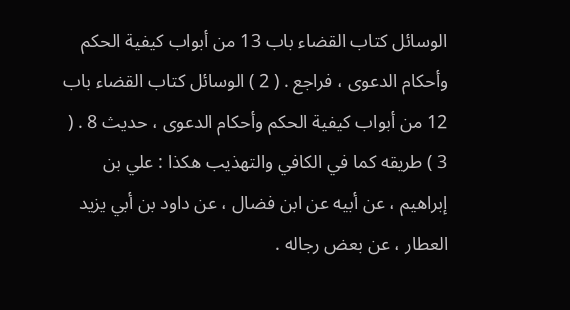الوسائل كتاب القضاء باب 13 من أبواب كيفية الحكم وأحكام الدعوى ، فراجع . ( 2 ) الوسائل كتاب القضاء باب 12 من أبواب كيفية الحكم وأحكام الدعوى ، حديث 8 . ( 3 ) طريقه كما في الكافي والتهذيب هكذا : علي بن إبراهيم ، عن أبيه عن ابن فضال ، عن داود بن أبي يزيد العطار ، عن بعض رجاله .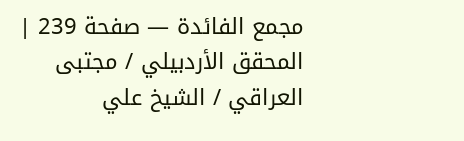مجمع الفائدة — صفحة 239 | المحقق الأردبيلي / مجتبى العراقي / الشيخ علي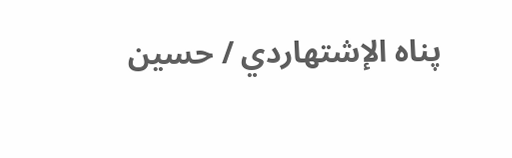پناه الإشتهاردي / حسين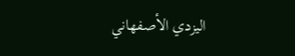اليزدي الأصفهاني